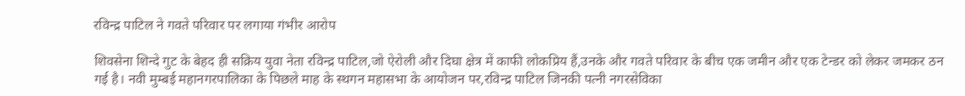रविन्द्र पाटिल ने गवते परिवार पर लगाया गंभीर आरोप

शिवसेना शिन्दे गुट के बेहद ही सक्रिय युवा नेता रविन्द्र पाटिल,जो ऐरोली और दिघा क्षेत्र में काफी लोकप्रिय हैं,उनके और गवते परिवार के बीच एक जमीन और एक टेन्डर को लेकर जमकर ठन गई है। नवी मुम्बई महानगरपालिका के पिछले माह के स्थगन महासभा के आयोजन पर,रविन्द्र पाटिल जिनकी पत्नी नगरसेविका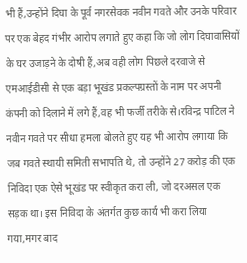भी हैं,उन्होंने दिघा के पूर्व नगरसेवक नवीन गवते और उनके परिवार पर एक बेहद गंभीर आरोप लगाते हुए कहा कि जो लोग दिघावासियों के घर उजाड़ने के दोषी हैं,अब वही लोग पिछले दरवाजे से एमआईडीसी से एक बड़ा भूखंड प्रकल्पग्रस्तों के नाम पर अपनी कंपनी को दिलाने में लगे हैं,वह भी फर्जी तरीके से।रविन्द्र पाटिल ने नवीन गवते पर सीधा हमला बोलते हुए यह भी आरोप लगाया कि जब गवते स्थायी समिती सभापति थे, तो उन्होंने 27 करोड़ की एक निविदा एक ऐसे भूखंड पर स्वीकृत करा ली, जो दरअसल एक सड़क था। इस निविदा के अंतर्गत कुछ कार्य भी करा लिया गया,मगर बाद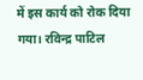में इस कार्य को रोक दिया गया। रविन्द्र पाटिल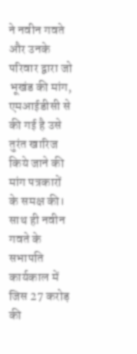ने नवीन गवते और उनके परिवार द्वारा जो भूखंड की मांग, एमआईडीसी से की गई है उसे तुरंत खारिज किये जाने की मांग पत्रकारों के समक्ष की। साथ ही नवीन गवते के सभापति कार्यकाल में जिस 27 करोड़ की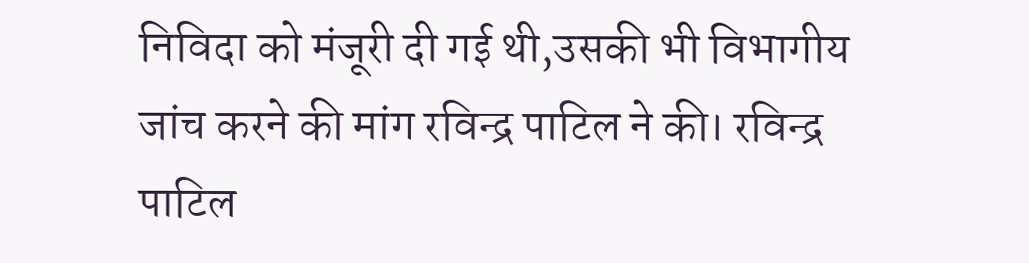निविदा को मंजूरी दी गई थी,उसकी भी विभागीय जांच करने की मांग रविन्द्र पाटिल ने की। रविन्द्र पाटिल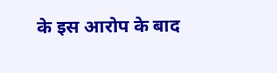के इस आरोप के बाद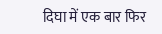दिघा में एक बार फिर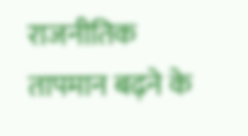राजनीतिक तापमान बढ़ने के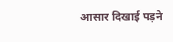आसार दिखाई पड़ने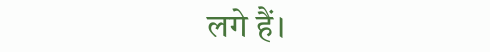लगे हैं।